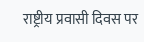राष्ट्रीय प्रवासी दिवस पर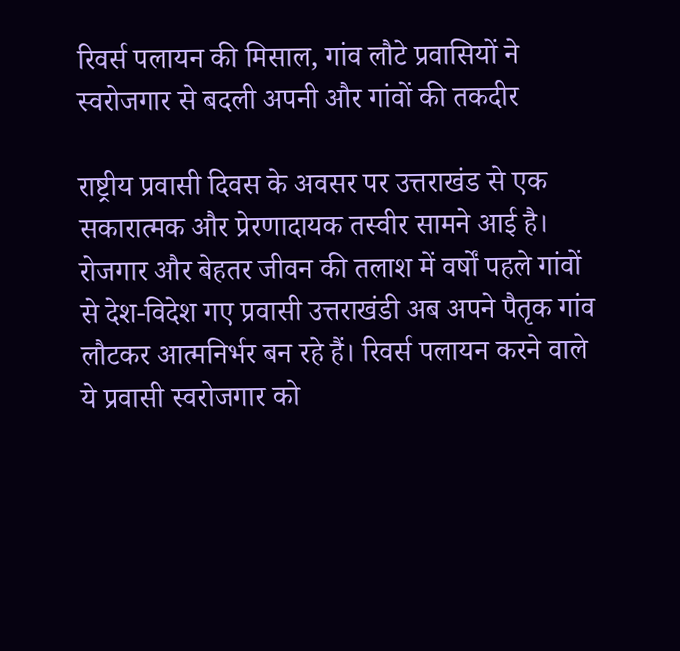रिवर्स पलायन की मिसाल, गांव लौटे प्रवासियों ने स्वरोजगार से बदली अपनी और गांवों की तकदीर

राष्ट्रीय प्रवासी दिवस के अवसर पर उत्तराखंड से एक सकारात्मक और प्रेरणादायक तस्वीर सामने आई है। रोजगार और बेहतर जीवन की तलाश में वर्षों पहले गांवों से देश-विदेश गए प्रवासी उत्तराखंडी अब अपने पैतृक गांव लौटकर आत्मनिर्भर बन रहे हैं। रिवर्स पलायन करने वाले ये प्रवासी स्वरोजगार को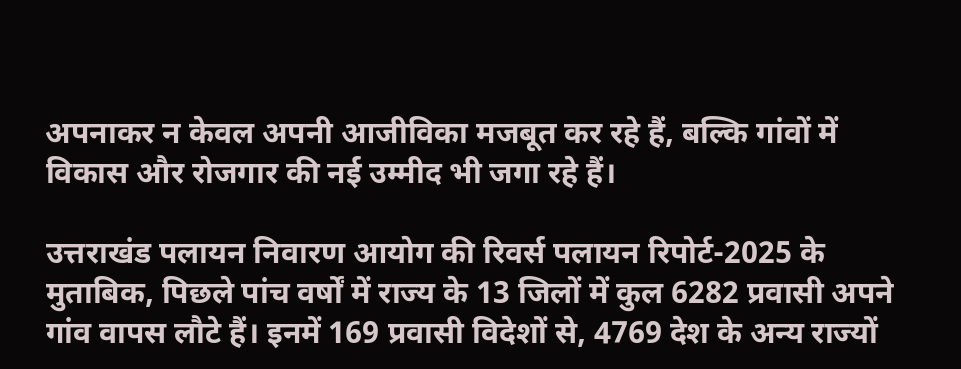अपनाकर न केवल अपनी आजीविका मजबूत कर रहे हैं, बल्कि गांवों में विकास और रोजगार की नई उम्मीद भी जगा रहे हैं।

उत्तराखंड पलायन निवारण आयोग की रिवर्स पलायन रिपोर्ट-2025 के मुताबिक, पिछले पांच वर्षों में राज्य के 13 जिलों में कुल 6282 प्रवासी अपने गांव वापस लौटे हैं। इनमें 169 प्रवासी विदेशों से, 4769 देश के अन्य राज्यों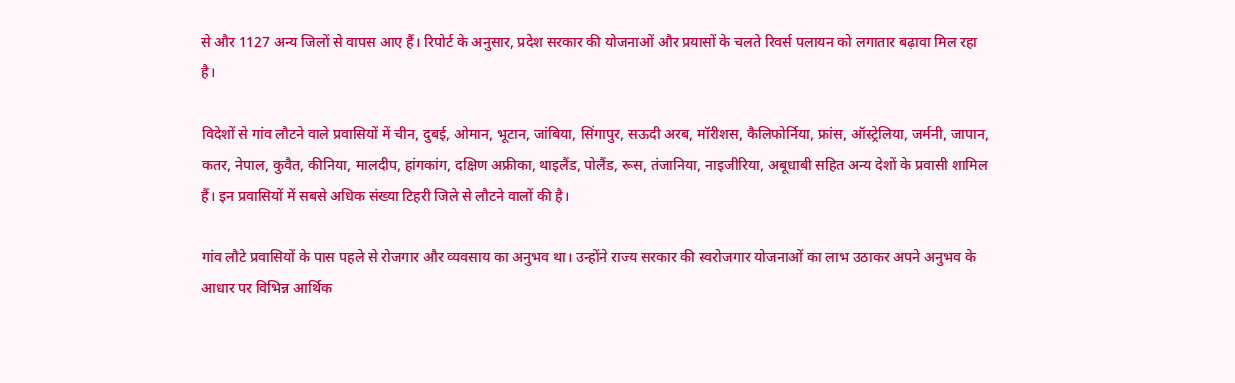से और 1127 अन्य जिलों से वापस आए हैं। रिपोर्ट के अनुसार, प्रदेश सरकार की योजनाओं और प्रयासों के चलते रिवर्स पलायन को लगातार बढ़ावा मिल रहा है।

विदेशों से गांव लौटने वाले प्रवासियों में चीन, दुबई, ओमान, भूटान, जांबिया, सिंगापुर, सऊदी अरब, मॉरीशस, कैलिफोर्निया, फ्रांस, ऑस्ट्रेलिया, जर्मनी, जापान, कतर, नेपाल, कुवैत, कीनिया, मालदीप, हांगकांग, दक्षिण अफ्रीका, थाइलैंड, पोलैंड, रूस, तंजानिया, नाइजीरिया, अबूधाबी सहित अन्य देशों के प्रवासी शामिल हैं। इन प्रवासियों में सबसे अधिक संख्या टिहरी जिले से लौटने वालों की है।

गांव लौटे प्रवासियों के पास पहले से रोजगार और व्यवसाय का अनुभव था। उन्होंने राज्य सरकार की स्वरोजगार योजनाओं का लाभ उठाकर अपने अनुभव के आधार पर विभिन्न आर्थिक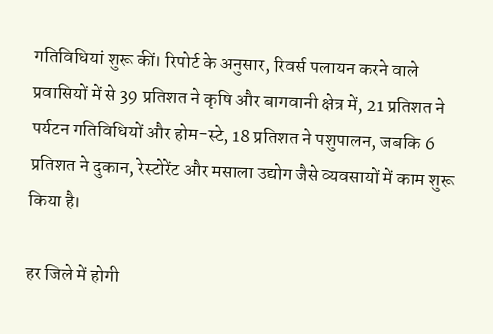गतिविधियां शुरू कीं। रिपोर्ट के अनुसार, रिवर्स पलायन करने वाले प्रवासियों में से 39 प्रतिशत ने कृषि और बागवानी क्षेत्र में, 21 प्रतिशत ने पर्यटन गतिविधियों और होम-स्टे, 18 प्रतिशत ने पशुपालन, जबकि 6 प्रतिशत ने दुकान, रेस्टोरेंट और मसाला उद्योग जैसे व्यवसायों में काम शुरू किया है।

हर जिले में होगी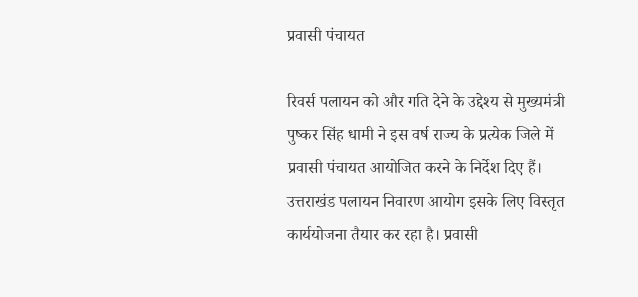प्रवासी पंचायत

रिवर्स पलायन को और गति देने के उद्देश्य से मुख्यमंत्री पुष्कर सिंह धामी ने इस वर्ष राज्य के प्रत्येक जिले में प्रवासी पंचायत आयोजित करने के निर्देश दिए हैं। उत्तराखंड पलायन निवारण आयोग इसके लिए विस्तृत कार्ययोजना तैयार कर रहा है। प्रवासी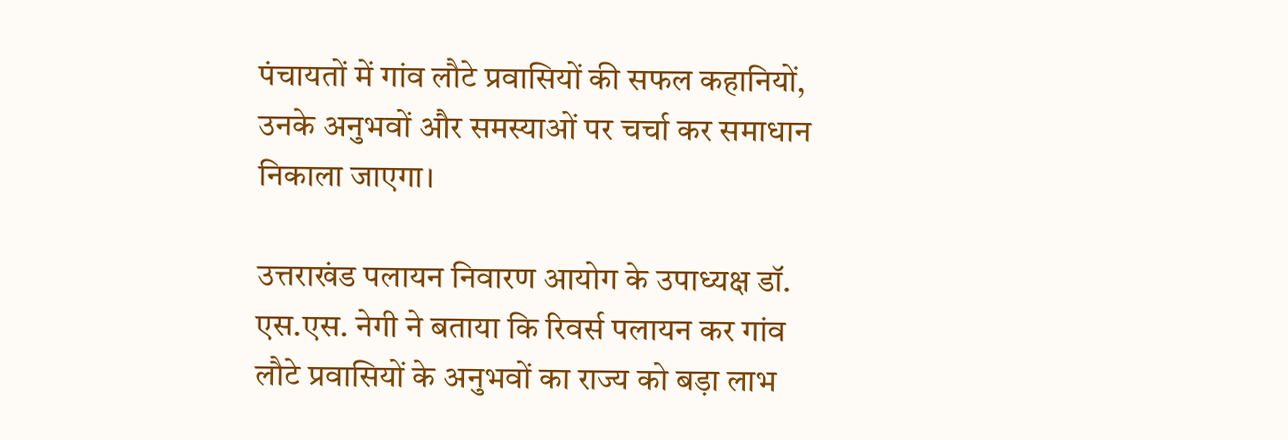पंचायतों में गांव लौटे प्रवासियों की सफल कहानियों, उनके अनुभवों और समस्याओं पर चर्चा कर समाधान निकाला जाएगा।

उत्तराखंड पलायन निवारण आयोग के उपाध्यक्ष डॉ. एस.एस. नेगी ने बताया कि रिवर्स पलायन कर गांव लौटे प्रवासियों के अनुभवों का राज्य को बड़ा लाभ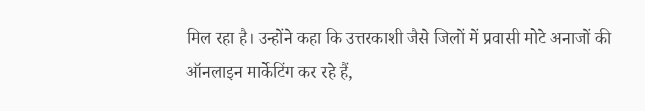मिल रहा है। उन्होंने कहा कि उत्तरकाशी जैसे जिलों में प्रवासी मोटे अनाजों की ऑनलाइन मार्केटिंग कर रहे हैं,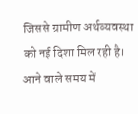जिससे ग्रामीण अर्थव्यवस्था को नई दिशा मिल रही है। आने वाले समय में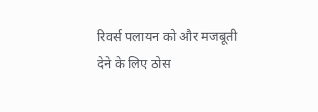रिवर्स पलायन को और मजबूती देने के लिए ठोस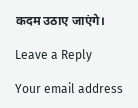कदम उठाए जाएंगे।

Leave a Reply

Your email address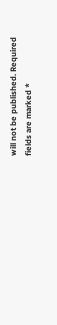will not be published. Required fields are marked *